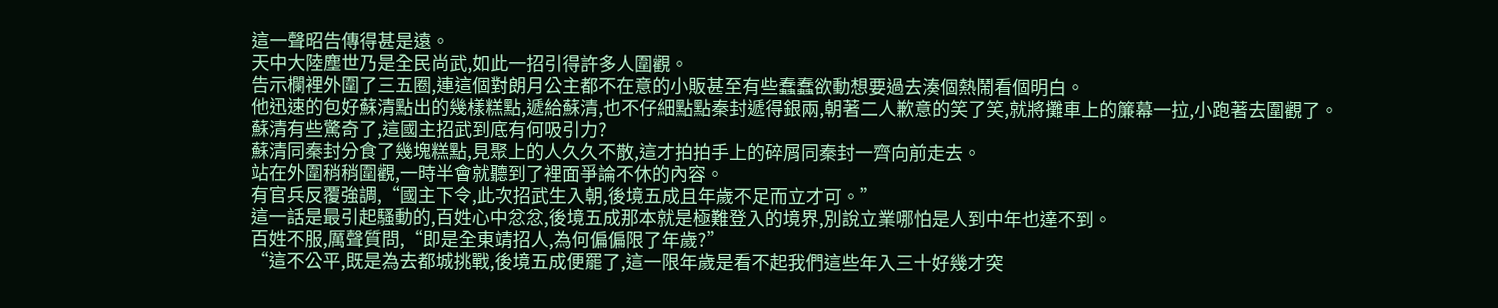這一聲昭告傳得甚是遠。
天中大陸塵世乃是全民尚武,如此一招引得許多人圍觀。
告示欄裡外圍了三五圈,連這個對朗月公主都不在意的小販甚至有些蠢蠢欲動想要過去湊個熱鬧看個明白。
他迅速的包好蘇清點出的幾樣糕點,遞給蘇清,也不仔細點點秦封遞得銀兩,朝著二人歉意的笑了笑,就將攤車上的簾幕一拉,小跑著去圍觀了。
蘇清有些驚奇了,這國主招武到底有何吸引力?
蘇清同秦封分食了幾塊糕點,見聚上的人久久不散,這才拍拍手上的碎屑同秦封一齊向前走去。
站在外圍稍稍圍觀,一時半會就聽到了裡面爭論不休的內容。
有官兵反覆強調,“國主下令,此次招武生入朝,後境五成且年歲不足而立才可。”
這一話是最引起騷動的,百姓心中忿忿,後境五成那本就是極難登入的境界,別說立業哪怕是人到中年也達不到。
百姓不服,厲聲質問,“即是全東靖招人,為何偏偏限了年歲?”
“這不公平,既是為去都城挑戰,後境五成便罷了,這一限年歲是看不起我們這些年入三十好幾才突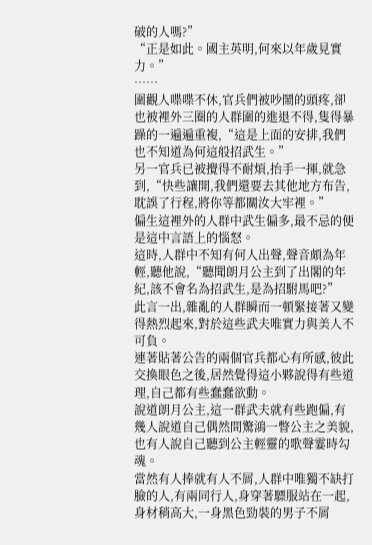破的人嗎?”
“正是如此。國主英明,何來以年歲見實力。”
……
圍觀人喋喋不休,官兵們被吵鬧的頭疼,卻也被裡外三圈的人群圍的進退不得,隻得暴躁的一遍遍重複,“這是上面的安排,我們也不知道為何這般招武生。”
另一官兵已被攪得不耐煩,抬手一揮,就急到,“快些讓開,我們還要去其他地方布告,耽誤了行程,將你等都關汝大牢裡。”
偏生這裡外的人群中武生偏多,最不忌的便是這中言語上的惱怒。
這時,人群中不知有何人出聲,聲音頗為年輕,聽他說,“聽聞朗月公主到了出閣的年紀,該不會名為招武生,是為招駙馬吧?”
此言一出,雜亂的人群瞬而一頓緊接著又變得熱烈起來,對於這些武夫唯實力與美人不可負。
連著貼著公告的兩個官兵都心有所感,彼此交換眼色之後,居然覺得這小夥說得有些道理,自己都有些蠢蠢欲動。
說道朗月公主,這一群武夫就有些跑偏,有幾人說道自己偶然間驚鴻一瞥公主之美貌,也有人說自己聽到公主輕靈的歌聲霎時勾魂。
當然有人捧就有人不屑,人群中唯獨不缺打臉的人,有兩同行人,身穿著驃服站在一起,身材稍高大,一身黑色勁裝的男子不屑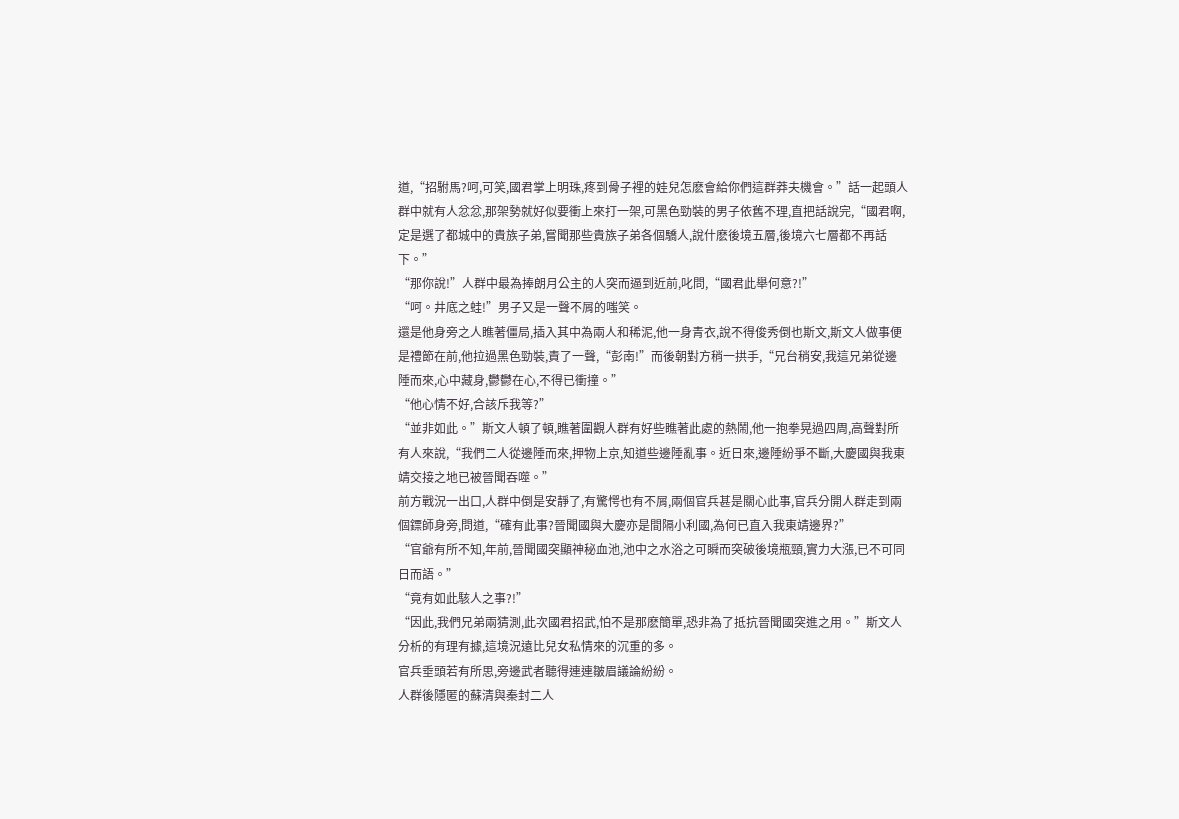道,“招駙馬?呵,可笑,國君掌上明珠,疼到骨子裡的娃兒怎麽會給你們這群莽夫機會。”話一起頭人群中就有人忿忿,那架勢就好似要衝上來打一架,可黑色勁裝的男子依舊不理,直把話說完,“國君啊,定是選了都城中的貴族子弟,嘗聞那些貴族子弟各個驕人,說什麽後境五層,後境六七層都不再話下。”
“那你說!”人群中最為捧朗月公主的人突而逼到近前,叱問,“國君此舉何意?!”
“呵。井底之蛙!”男子又是一聲不屑的嗤笑。
還是他身旁之人瞧著僵局,插入其中為兩人和稀泥,他一身青衣,說不得俊秀倒也斯文,斯文人做事便是禮節在前,他拉過黑色勁裝,責了一聲,“彭南!”而後朝對方稍一拱手,“兄台稍安,我這兄弟從邊陲而來,心中藏身,鬱鬱在心,不得已衝撞。”
“他心情不好,合該斥我等?”
“並非如此。”斯文人頓了頓,瞧著圍觀人群有好些瞧著此處的熱鬧,他一抱拳晃過四周,高聲對所有人來說,“我們二人從邊陲而來,押物上京,知道些邊陲亂事。近日來,邊陲紛爭不斷,大慶國與我東靖交接之地已被晉聞吞噬。”
前方戰況一出口,人群中倒是安靜了,有驚愕也有不屑,兩個官兵甚是關心此事,官兵分開人群走到兩個鏢師身旁,問道,“確有此事?晉聞國與大慶亦是間隔小利國,為何已直入我東靖邊界?”
“官爺有所不知,年前,晉聞國突顯神秘血池,池中之水浴之可瞬而突破後境瓶頸,實力大漲,已不可同日而語。”
“竟有如此駭人之事?!”
“因此,我們兄弟兩猜測,此次國君招武,怕不是那麽簡單,恐非為了抵抗晉聞國突進之用。”斯文人分析的有理有據,這境況遠比兒女私情來的沉重的多。
官兵垂頭若有所思,旁邊武者聽得連連皺眉議論紛紛。
人群後隱匿的蘇清與秦封二人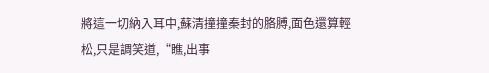將這一切納入耳中,蘇清撞撞秦封的胳膊,面色還算輕松,只是調笑道,“瞧,出事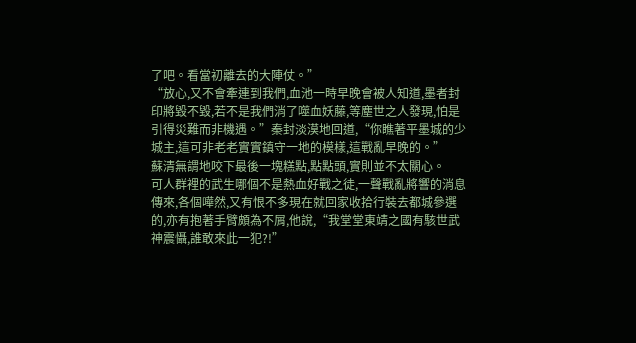了吧。看當初離去的大陣仗。”
“放心,又不會牽連到我們,血池一時早晚會被人知道,墨者封印將毀不毀,若不是我們消了噬血妖藤,等塵世之人發現,怕是引得災難而非機遇。”秦封淡漠地回道,“你瞧著平墨城的少城主,這可非老老實實鎮守一地的模樣,這戰亂早晚的。”
蘇清無謂地咬下最後一塊糕點,點點頭,實則並不太關心。
可人群裡的武生哪個不是熱血好戰之徒,一聲戰亂將響的消息傳來,各個嘩然,又有恨不多現在就回家收拾行裝去都城參選的,亦有抱著手臂頗為不屑,他說,“我堂堂東靖之國有駭世武神震懾,誰敢來此一犯?!”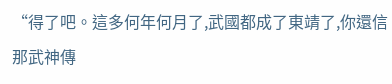“得了吧。這多何年何月了,武國都成了東靖了,你還信那武神傳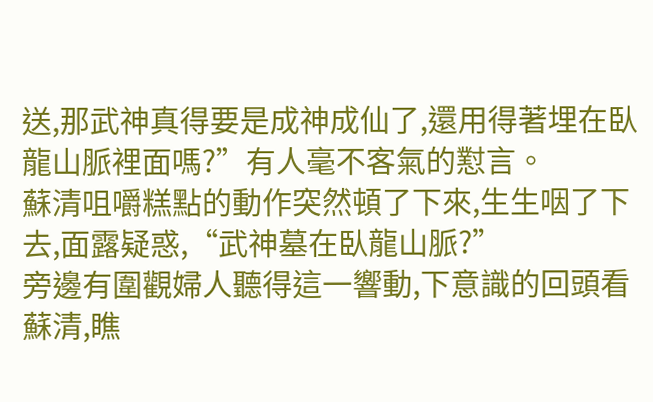送,那武神真得要是成神成仙了,還用得著埋在臥龍山脈裡面嗎?”有人毫不客氣的懟言。
蘇清咀嚼糕點的動作突然頓了下來,生生咽了下去,面露疑惑,“武神墓在臥龍山脈?”
旁邊有圍觀婦人聽得這一響動,下意識的回頭看蘇清,瞧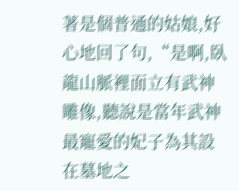著是個普通的姑娘,好心地回了句,“是啊,臥龍山脈裡面立有武神雕像,聽說是當年武神最寵愛的妃子為其設在墓地之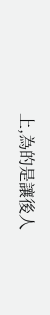上,為的是讓後人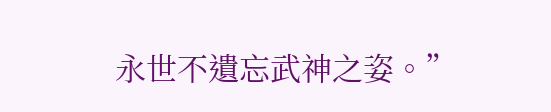永世不遺忘武神之姿。”